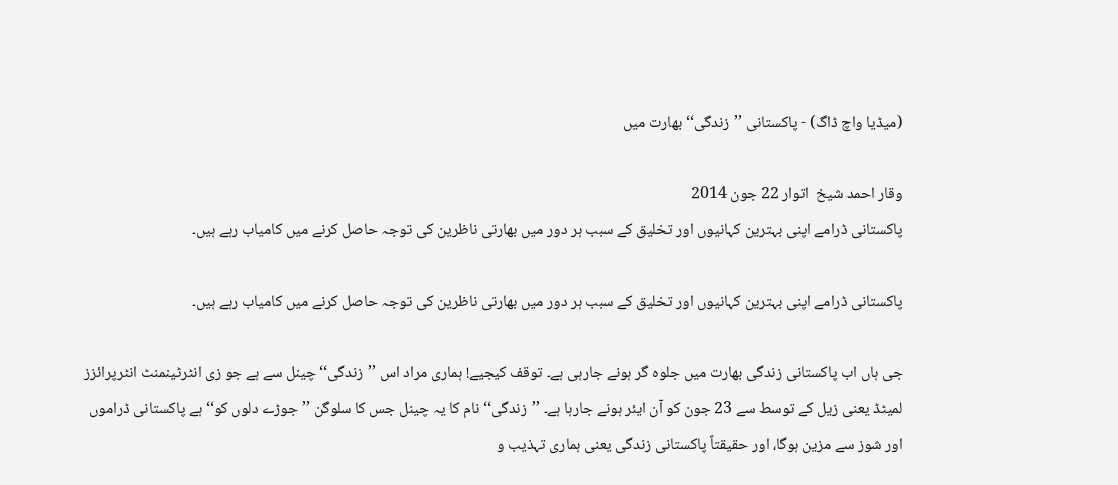(میڈیا واچ ڈاگ) - پاکستانی ’’زندگی‘‘ بھارت میں

وقار احمد شیخ  اتوار 22 جون 2014
پاکستانی ڈرامے اپنی بہترین کہانیوں اور تخلیق کے سبب ہر دور میں بھارتی ناظرین کی توجہ حاصل کرنے میں کامیاب رہے ہیں۔

پاکستانی ڈرامے اپنی بہترین کہانیوں اور تخلیق کے سبب ہر دور میں بھارتی ناظرین کی توجہ حاصل کرنے میں کامیاب رہے ہیں۔

جی ہاں اب پاکستانی زندگی بھارت میں جلوہ گر ہونے جارہی ہے۔ توقف کیجیے! ہماری مراد اس ’’زندگی‘‘ چینل سے ہے جو زی انٹرٹینمنٹ انٹرپرائزز لمیٹڈ یعنی زیل کے توسط سے 23 جون کو آن ایئر ہونے جارہا ہے۔ ’’زندگی‘‘ نام کا یہ چینل جس کا سلوگن ’’جوڑے دلوں کو‘‘ ہے پاکستانی ڈراموں اور شوز سے مزین ہوگا، اور حقیقتاً پاکستانی زندگی یعنی ہماری تہذیب و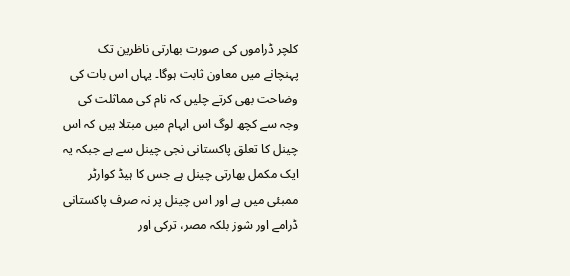کلچر ڈراموں کی صورت بھارتی ناظرین تک پہنچانے میں معاون ثابت ہوگا۔ یہاں اس بات کی وضاحت بھی کرتے چلیں کہ نام کی مماثلت کی وجہ سے کچھ لوگ اس ابہام میں مبتلا ہیں کہ اس چینل کا تعلق پاکستانی نجی چینل سے ہے جبکہ یہ ایک مکمل بھارتی چینل ہے جس کا ہیڈ کوارٹر ممبئی میں ہے اور اس چینل پر نہ صرف پاکستانی ڈرامے اور شوز بلکہ مصر، ترکی اور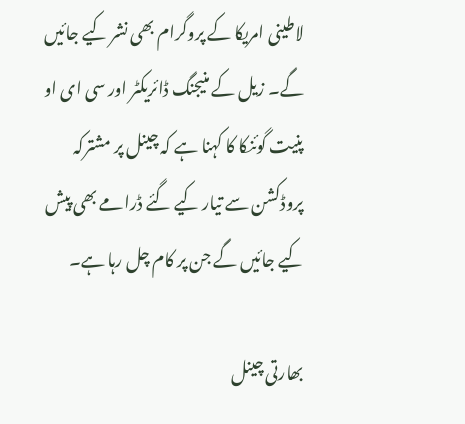لاطینی امریکا کے پروگرام بھی نشر کیے جائیں گے۔ زیل کے منیجنگ ڈائریکٹر اور سی ای او پنیت گوئنکا کا کہنا ہے کہ چینل پر مشترکہ پروڈکشن سے تیار کیے گئے ڈرامے بھی پیش کیے جائیں گے جن پر کام چل رہا ہے۔

بھارتی چینل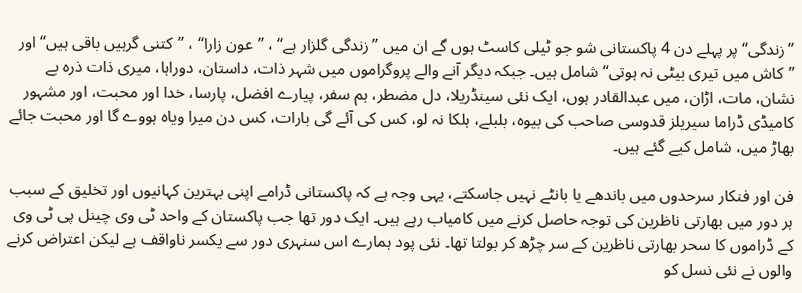’’زندگی‘‘ پر پہلے دن 4 پاکستانی شو جو ٹیلی کاسٹ ہوں گے ان میں ’’زندگی گلزار ہے‘‘ ، ’’عون زارا‘‘ ، ’’کتنی گرہیں باقی ہیں‘‘ اور ’’کاش میں تیری بیٹی نہ ہوتی‘‘ شامل ہیں۔ جبکہ دیگر آنے والے پروگراموں میں شہر ذات، داستان، دوراہا، میری ذات ذرہ بے نشان، مات، اڑان، میں عبدالقادر ہوں، ایک نئی سینڈریلا، دل مضطر، ہم سفر، پیارے افضل، پارسا، خدا اور محبت، اور مشہور کامیڈی ڈراما سیریلز قدوسی صاحب کی بیوہ، بلبلے، ہلکا نہ لو، کس کی آئے گی بارات، کس دن میرا ویاہ ہووے گا اور محبت جائے بھاڑ میں، شامل کیے گئے ہیں۔

فن اور فنکار سرحدوں میں باندھے یا بانٹے نہیں جاسکتے، یہی وجہ ہے کہ پاکستانی ڈرامے اپنی بہترین کہانیوں اور تخلیق کے سبب ہر دور میں بھارتی ناظرین کی توجہ حاصل کرنے میں کامیاب رہے ہیں۔ ایک دور تھا جب پاکستان کے واحد ٹی وی چینل پی ٹی وی کے ڈراموں کا سحر بھارتی ناظرین کے سر چڑھ کر بولتا تھا۔ نئی پود ہمارے اس سنہری دور سے یکسر ناواقف ہے لیکن اعتراض کرنے والوں نے نئی نسل کو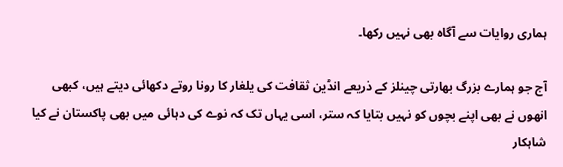ہماری روایات سے آگاہ بھی نہیں رکھا۔

آج جو ہمارے بزرگ بھارتی چینلز کے ذریعے انڈین ثقافت کی یلغار کا رونا روتے دکھائی دیتے ہیں، کبھی انھوں نے بھی اپنے بچوں کو نہیں بتایا کہ ستر، اسی یہاں تک کہ نوے کی دہائی میں بھی پاکستان نے کیا شاہکار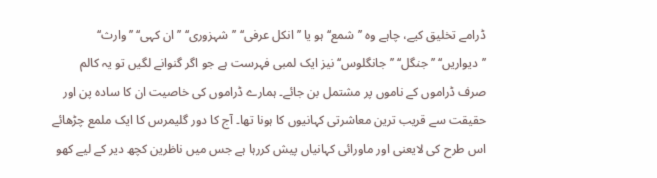ڈرامے تخلیق کیے، چاہے وہ ’’شمع‘‘ ہو یا ’’انکل عرفی‘‘ ’’شہزوری‘‘ ’’ان کہی‘‘ ’’وارث‘‘ ’’دیواریں‘‘ ’’جنگل‘‘ ’’جانگلوس‘‘ نیز ایک لمبی فہرست ہے جو اگر گنوانے لگیں تو یہ کالم صرف ڈراموں کے ناموں پر مشتمل بن جائے۔ ہمارے ڈراموں کی خاصیت ان کا سادہ پن اور حقیقت سے قریب ترین معاشرتی کہانیوں کا ہونا تھا۔ آج کا دور گلیمرس کا ایک ملمع چڑھائے اس طرح کی لایعنی اور ماورائی کہانیاں پیش کررہا ہے جس میں ناظرین کچھ دیر کے لیے کھو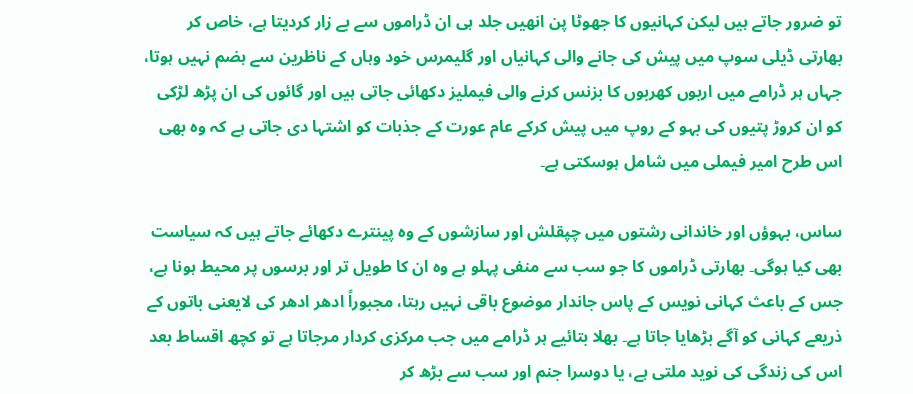تو ضرور جاتے ہیں لیکن کہانیوں کا جھوٹا پن انھیں جلد ہی ان ڈراموں سے بے زار کردیتا ہے، خاص کر بھارتی ڈیلی سوپ میں پیش کی جانے والی کہانیاں اور گلیمرس خود وہاں کے ناظرین سے ہضم نہیں ہوتا، جہاں ہر ڈرامے میں اربوں کھربوں کا بزنس کرنے والی فیملیز دکھائی جاتی ہیں اور گائوں کی ان پڑھ لڑکی کو ان کروڑ پتیوں کی بہو کے روپ میں پیش کرکے عام عورت کے جذبات کو اشتہا دی جاتی ہے کہ وہ بھی اس طرح امیر فیملی میں شامل ہوسکتی ہے۔

ساس، بہوؤں اور خاندانی رشتوں میں چپقلش اور سازشوں کے وہ پینترے دکھائے جاتے ہیں کہ سیاست بھی کیا ہوگی۔ بھارتی ڈراموں کا جو سب سے منفی پہلو ہے وہ ان کا طویل تر اور برسوں پر محیط ہونا ہے، جس کے باعث کہانی نویس کے پاس جاندار موضوع باقی نہیں رہتا، مجبوراً ادھر ادھر کی لایعنی باتوں کے ذریعے کہانی کو آگے بڑھایا جاتا ہے۔ بھلا بتائیے ہر ڈرامے میں جب مرکزی کردار مرجاتا ہے تو کچھ اقساط بعد اس کی زندگی کی نوید ملتی ہے، یا دوسرا جنم اور سب سے بڑھ کر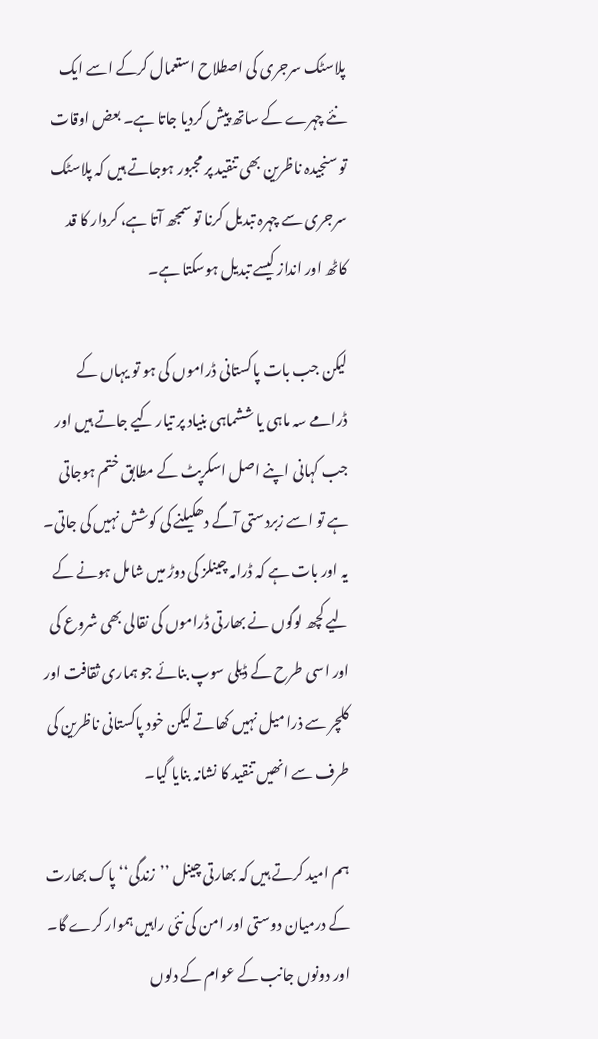پلاسٹک سرجری کی اصطلاح استعمال کرکے اسے ایک نئے چہرے کے ساتھ پیش کردیا جاتا ہے۔ بعض اوقات تو سنجیدہ ناظرین بھی تنقید پر مجبور ہوجاتے ہیں کہ پلاسٹک سرجری سے چہرہ تبدیل کرنا تو سمجھ آتا ہے، کردار کا قد کاٹھ اور انداز کیسے تبدیل ہوسکتا ہے۔

لیکن جب بات پاکستانی ڈراموں کی ہو تو یہاں کے ڈرامے سہ ماہی یا ششماہی بنیاد پر تیار کیے جاتے ہیں اور جب کہانی اپنے اصل اسکرپٹ کے مطابق ختم ہوجاتی ہے تو اسے زبردستی آگے دھکیلنے کی کوشش نہیں کی جاتی۔ یہ اور بات ہے کہ ڈرامہ چینلز کی دوڑ میں شامل ہونے کے لیے کچھ لوگوں نے بھارتی ڈراموں کی نقالی بھی شروع کی اور اسی طرح کے ڈیلی سوپ بنائے جو ہماری ثقافت اور کلچر سے ذرا میل نہیں کھاتے لیکن خود پاکستانی ناظرین کی طرف سے انھیں تنقید کا نشانہ بنایا گیا۔

ہم امید کرتے ہیں کہ بھارتی چینل ’’زندگی‘‘ پاک بھارت کے درمیان دوستی اور امن کی نئی راہیں ہموار کرے گا۔ اور دونوں جانب کے عوام کے دلوں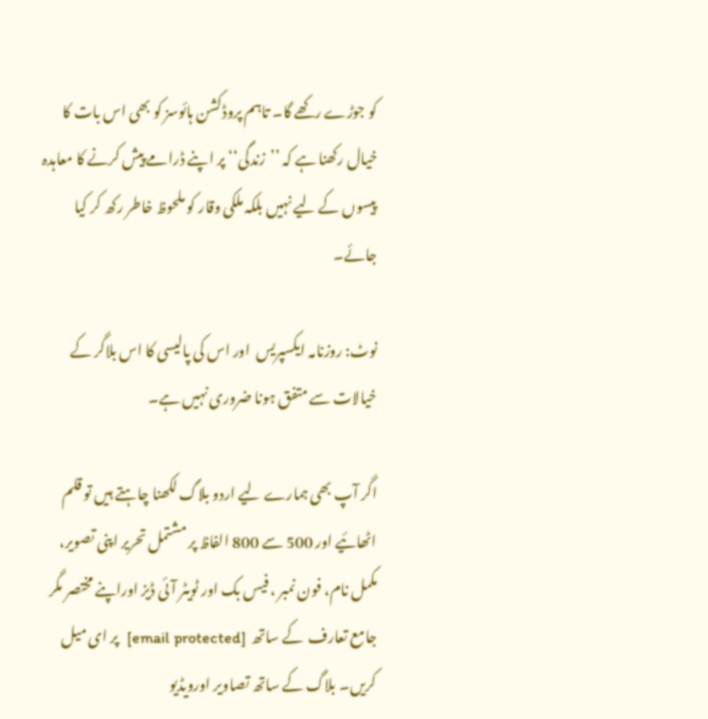کو جوڑے رکھے گا۔ تاہم پروڈکشن ہائوسز کو بھی اس بات کا خیال رکھنا ہے کہ ’’زندگی‘‘ پر اپنے ڈرامے پیش کرنے کا معاہدہ پیسوں کے لیے نہیں بلکہ ملکی وقار کو ملحوظ خاطر رکھ کر کیا جائے۔

نوٹ: روزنامہ ایکسپریس  اور اس کی پالیسی کا اس بلاگر کے خیالات سے متفق ہونا ضروری نہیں ہے۔

اگر آپ بھی ہمارے لیے اردو بلاگ لکھنا چاہتے ہیں تو قلم اٹھائیے اور 500 سے 800 الفاظ پر مشتمل تحریر اپنی تصویر،   مکمل نام، فون نمبر ، فیس بک اور ٹویٹر آئی ڈیز اوراپنے مختصر مگر جامع تعارف  کے ساتھ  [email protected]  پر ای میل کریں۔ بلاگ کے ساتھ تصاویر اورویڈیو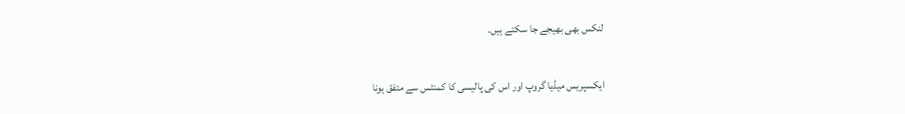لنکس بھی بھیجے جا سکتے ہیں۔

ایکسپریس میڈیا گروپ اور اس کی پالیسی کا کمنٹس سے متفق ہونا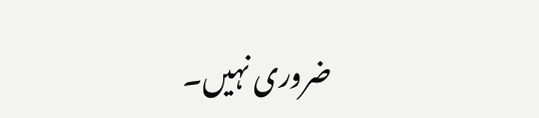ضروری نہیں۔